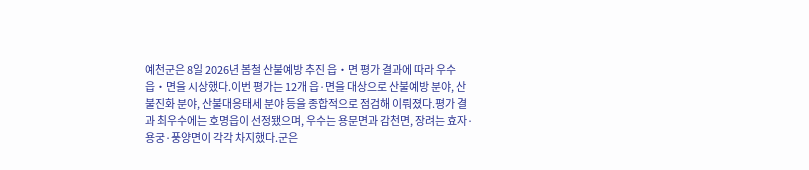예천군은 8일 2026년 봄철 산불예방 추진 읍‧면 평가 결과에 따라 우수 읍・면을 시상했다.이번 평가는 12개 읍·면을 대상으로 산불예방 분야, 산불진화 분야, 산불대응태세 분야 등을 종합적으로 점검해 이뤄졌다.평가 결과 최우수에는 호명읍이 선정됐으며, 우수는 용문면과 감천면, 장려는 효자·용궁·풍양면이 각각 차지했다.군은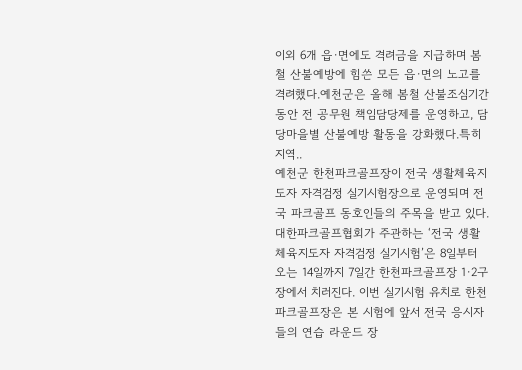이외 6개 읍·면에도 격려금을 지급하며 봄철 산불예방에 힘쓴 모든 읍·면의 노고를 격려했다.예천군은 올해 봄철 산불조심기간 동안 전 공무원 책임담당제를 운영하고, 담당마을별 산불예방 활동을 강화했다.특히 지역..
예천군 한천파크골프장이 전국 생활체육지도자 자격검정 실기시험장으로 운영되며 전국 파크골프 동호인들의 주목을 받고 있다.대한파크골프협회가 주관하는 ‘전국 생활체육지도자 자격검정 실기시험’은 8일부터 오는 14일까지 7일간 한천파크골프장 1·2구장에서 치러진다. 이번 실기시험 유치로 한천파크골프장은 본 시험에 앞서 전국 응시자들의 연습 라운드 장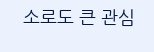소로도 큰 관심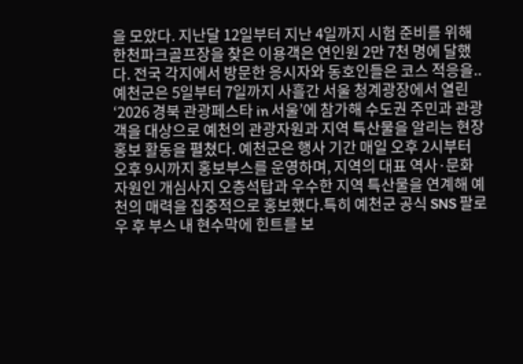을 모았다. 지난달 12일부터 지난 4일까지 시험 준비를 위해 한천파크골프장을 찾은 이용객은 연인원 2만 7천 명에 달했다. 전국 각지에서 방문한 응시자와 동호인들은 코스 적응을..
예천군은 5일부터 7일까지 사흘간 서울 청계광장에서 열린 ‘2026 경북 관광페스타 in 서울’에 참가해 수도권 주민과 관광객을 대상으로 예천의 관광자원과 지역 특산물을 알리는 현장 홍보 활동을 펼쳤다. 예천군은 행사 기간 매일 오후 2시부터 오후 9시까지 홍보부스를 운영하며, 지역의 대표 역사·문화 자원인 개심사지 오층석탑과 우수한 지역 특산물을 연계해 예천의 매력을 집중적으로 홍보했다.특히 예천군 공식 SNS 팔로우 후 부스 내 현수막에 힌트를 보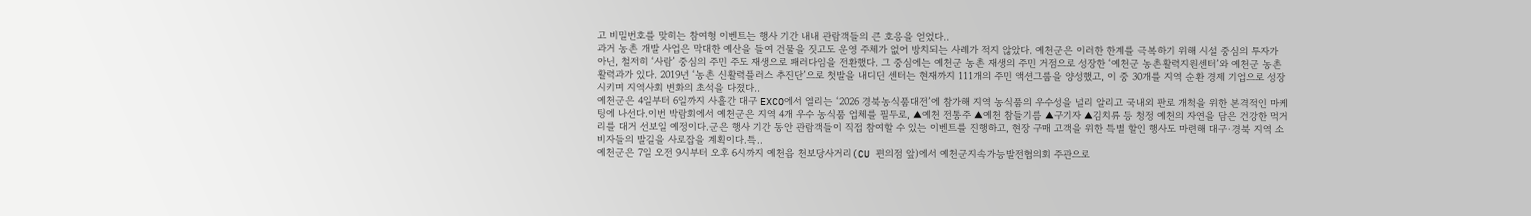고 비밀번호를 맞히는 참여형 이벤트는 행사 기간 내내 관람객들의 큰 호응을 얻었다..
과거 농촌 개발 사업은 막대한 예산을 들여 건물을 짓고도 운영 주체가 없어 방치되는 사례가 적지 않았다. 예천군은 이러한 한계를 극복하기 위해 시설 중심의 투자가 아닌, 철저히 ‘사람’ 중심의 주민 주도 재생으로 패러다임을 전환했다. 그 중심에는 예천군 농촌 재생의 주민 거점으로 성장한 ‘예천군 농촌활력지원센터’와 예천군 농촌활력과가 있다. 2019년 ‘농촌 신활력플러스 추진단’으로 첫발을 내디딘 센터는 현재까지 111개의 주민 액션그룹을 양성했고, 이 중 30개를 지역 순환 경제 기업으로 성장시키며 지역사회 변화의 초석을 다졌다..
예천군은 4일부터 6일까지 사흘간 대구 EXCO에서 열리는 ‘2026 경북농식품대전’에 참가해 지역 농식품의 우수성을 널리 알리고 국내외 판로 개척을 위한 본격적인 마케팅에 나선다.이번 박람회에서 예천군은 지역 4개 우수 농식품 업체를 필두로, ▲예천 전통주 ▲예천 참들기름 ▲구기자 ▲김치류 등 청정 예천의 자연을 담은 건강한 먹거리를 대거 선보일 예정이다.군은 행사 기간 동안 관람객들이 직접 참여할 수 있는 이벤트를 진행하고, 현장 구매 고객을 위한 특별 할인 행사도 마련해 대구·경북 지역 소비자들의 발길을 사로잡을 계획이다.특..
예천군은 7일 오전 9시부터 오후 6시까지 예천읍 천보당사거리(CU 편의점 앞)에서 예천군지속가능발전협의회 주관으로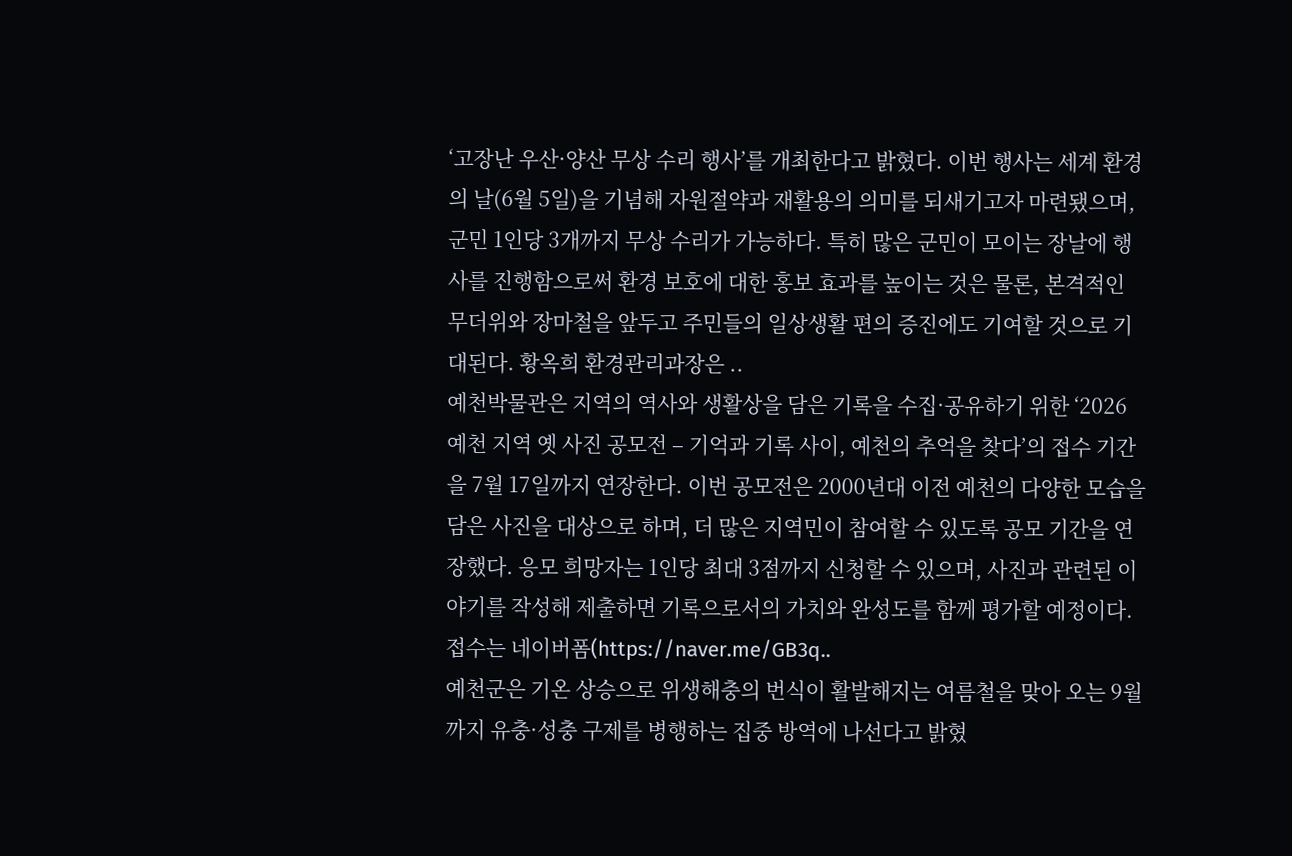‘고장난 우산·양산 무상 수리 행사’를 개최한다고 밝혔다. 이번 행사는 세계 환경의 날(6월 5일)을 기념해 자원절약과 재활용의 의미를 되새기고자 마련됐으며, 군민 1인당 3개까지 무상 수리가 가능하다. 특히 많은 군민이 모이는 장날에 행사를 진행함으로써 환경 보호에 대한 홍보 효과를 높이는 것은 물론, 본격적인 무더위와 장마철을 앞두고 주민들의 일상생활 편의 증진에도 기여할 것으로 기대된다. 황옥희 환경관리과장은 ..
예천박물관은 지역의 역사와 생활상을 담은 기록을 수집·공유하기 위한 ‘2026 예천 지역 옛 사진 공모전 – 기억과 기록 사이, 예천의 추억을 찾다’의 접수 기간을 7월 17일까지 연장한다. 이번 공모전은 2000년대 이전 예천의 다양한 모습을 담은 사진을 대상으로 하며, 더 많은 지역민이 참여할 수 있도록 공모 기간을 연장했다. 응모 희망자는 1인당 최대 3점까지 신청할 수 있으며, 사진과 관련된 이야기를 작성해 제출하면 기록으로서의 가치와 완성도를 함께 평가할 예정이다. 접수는 네이버폼(https://naver.me/GB3q..
예천군은 기온 상승으로 위생해충의 번식이 활발해지는 여름철을 맞아 오는 9월까지 유충·성충 구제를 병행하는 집중 방역에 나선다고 밝혔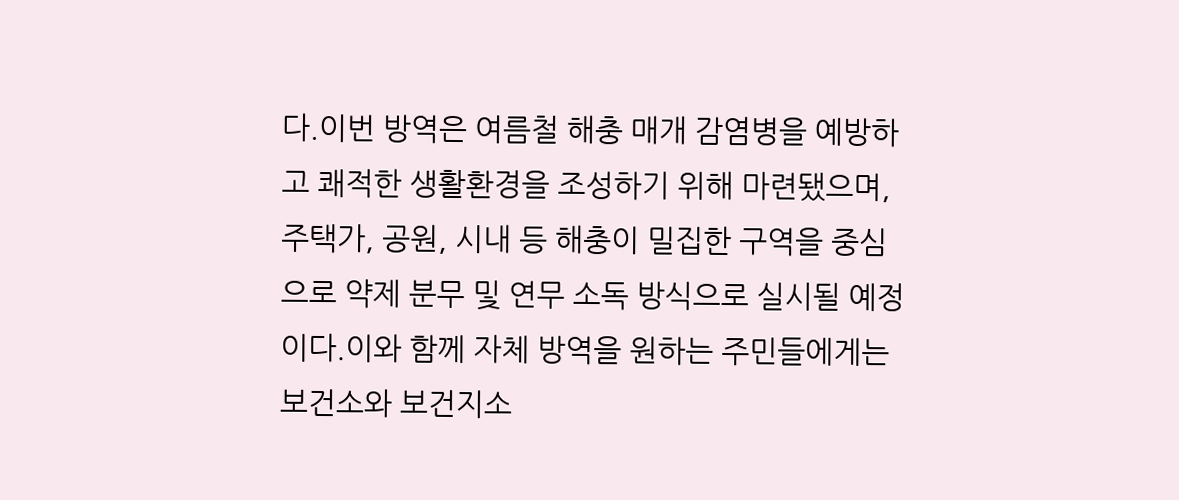다.이번 방역은 여름철 해충 매개 감염병을 예방하고 쾌적한 생활환경을 조성하기 위해 마련됐으며, 주택가, 공원, 시내 등 해충이 밀집한 구역을 중심으로 약제 분무 및 연무 소독 방식으로 실시될 예정이다.이와 함께 자체 방역을 원하는 주민들에게는 보건소와 보건지소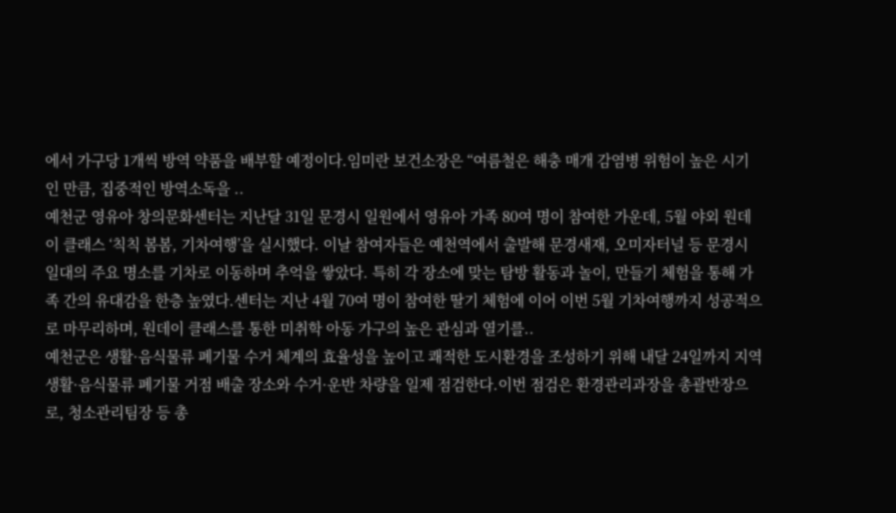에서 가구당 1개씩 방역 약품을 배부할 예정이다.임미란 보건소장은 “여름철은 해충 매개 감염병 위험이 높은 시기인 만큼, 집중적인 방역소독을 ..
예천군 영유아 창의문화센터는 지난달 31일 문경시 일원에서 영유아 가족 80여 명이 참여한 가운데, 5월 야외 원데이 클래스 ‘칙칙 봄봄, 기차여행’을 실시했다. 이날 참여자들은 예천역에서 출발해 문경새재, 오미자터널 등 문경시 일대의 주요 명소를 기차로 이동하며 추억을 쌓았다. 특히 각 장소에 맞는 탐방 활동과 놀이, 만들기 체험을 통해 가족 간의 유대감을 한층 높였다.센터는 지난 4월 70여 명이 참여한 딸기 체험에 이어 이번 5월 기차여행까지 성공적으로 마무리하며, 원데이 클래스를 통한 미취학 아동 가구의 높은 관심과 열기를..
예천군은 생활·음식물류 폐기물 수거 체계의 효율성을 높이고 쾌적한 도시환경을 조성하기 위해 내달 24일까지 지역 생활·음식물류 폐기물 거점 배출 장소와 수거·운반 차량을 일제 점검한다.이번 점검은 환경관리과장을 총괄반장으로, 청소관리팀장 등 총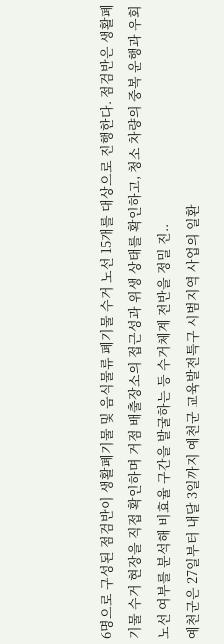6명으로 구성된 점검반이 생활폐기물 및 음식물류 폐기물 수거 노선 15개를 대상으로 진행한다. 점검반은 생활폐기물 수거 현장을 직접 확인하며 거점 배출장소의 접근성과 위생 상태를 확인하고, 청소 차량의 중복 운행과 우회 노선 여부를 분석해 비효율 구간을 발굴하는 등 수거체계 전반을 정밀 진..
예천군은 27일부터 내달 3일까지 예천군 교육발전특구 시범지역 사업의 일환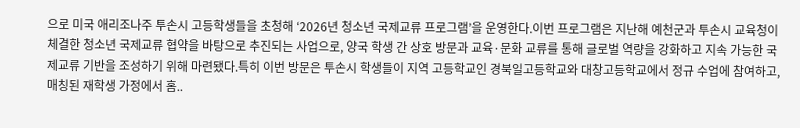으로 미국 애리조나주 투손시 고등학생들을 초청해 ‘2026년 청소년 국제교류 프로그램’을 운영한다.이번 프로그램은 지난해 예천군과 투손시 교육청이 체결한 청소년 국제교류 협약을 바탕으로 추진되는 사업으로, 양국 학생 간 상호 방문과 교육·문화 교류를 통해 글로벌 역량을 강화하고 지속 가능한 국제교류 기반을 조성하기 위해 마련됐다.특히 이번 방문은 투손시 학생들이 지역 고등학교인 경북일고등학교와 대창고등학교에서 정규 수업에 참여하고, 매칭된 재학생 가정에서 홈..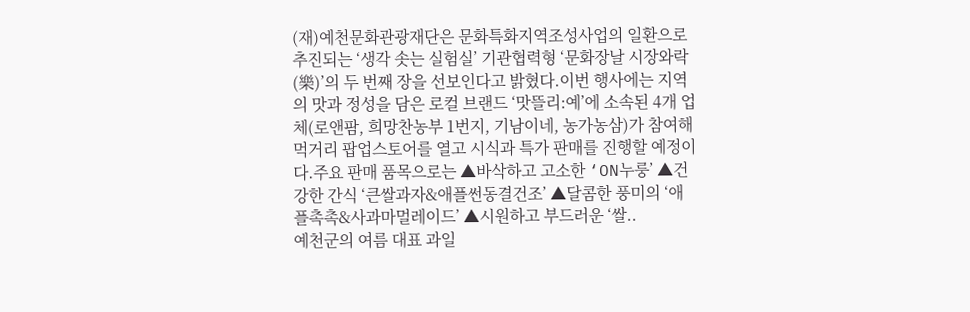(재)예천문화관광재단은 문화특화지역조성사업의 일환으로 추진되는 ‘생각 솟는 실험실’ 기관협력형 ‘문화장날 시장와락(樂)’의 두 번째 장을 선보인다고 밝혔다.이번 행사에는 지역의 맛과 정성을 담은 로컬 브랜드 ‘맛뜰리:예’에 소속된 4개 업체(로앤팜, 희망찬농부 1번지, 기남이네, 농가농삼)가 참여해 먹거리 팝업스토어를 열고 시식과 특가 판매를 진행할 예정이다.주요 판매 품목으로는 ▲바삭하고 고소한 ‘ON누룽’ ▲건강한 간식 ‘큰쌀과자&애플썬동결건조’ ▲달콤한 풍미의 ‘애플촉촉&사과마멀레이드’ ▲시원하고 부드러운 ‘쌀..
예천군의 여름 대표 과일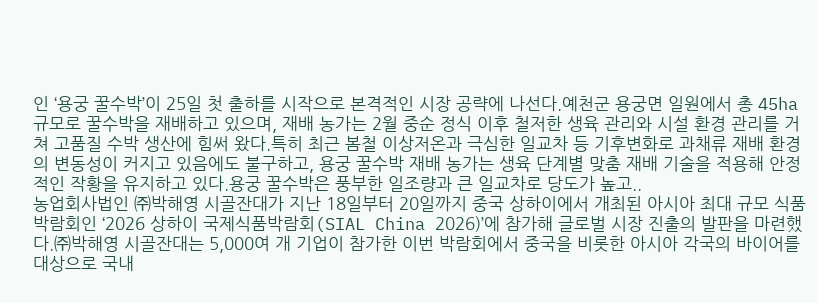인 ‘용궁 꿀수박’이 25일 첫 출하를 시작으로 본격적인 시장 공략에 나선다.예천군 용궁면 일원에서 총 45ha 규모로 꿀수박을 재배하고 있으며, 재배 농가는 2월 중순 정식 이후 철저한 생육 관리와 시설 환경 관리를 거쳐 고품질 수박 생산에 힘써 왔다.특히 최근 봄철 이상저온과 극심한 일교차 등 기후변화로 과채류 재배 환경의 변동성이 커지고 있음에도 불구하고, 용궁 꿀수박 재배 농가는 생육 단계별 맞춤 재배 기술을 적용해 안정적인 작황을 유지하고 있다.용궁 꿀수박은 풍부한 일조량과 큰 일교차로 당도가 높고..
농업회사법인 ㈜박해영 시골잔대가 지난 18일부터 20일까지 중국 상하이에서 개최된 아시아 최대 규모 식품 박람회인 ‘2026 상하이 국제식품박람회(SIAL China 2026)’에 참가해 글로벌 시장 진출의 발판을 마련했다.㈜박해영 시골잔대는 5,000여 개 기업이 참가한 이번 박람회에서 중국을 비롯한 아시아 각국의 바이어를 대상으로 국내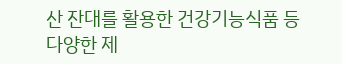산 잔대를 활용한 건강기능식품 등 다양한 제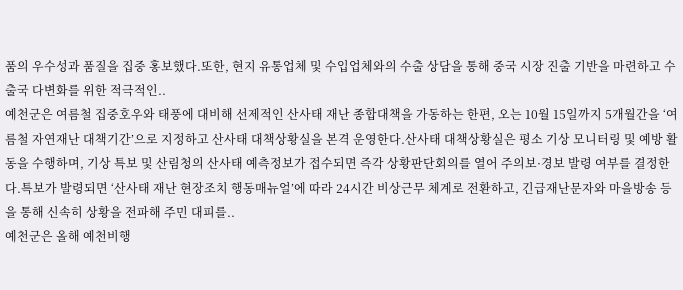품의 우수성과 품질을 집중 홍보했다.또한, 현지 유통업체 및 수입업체와의 수출 상담을 통해 중국 시장 진출 기반을 마련하고 수출국 다변화를 위한 적극적인..
예천군은 여름철 집중호우와 태풍에 대비해 선제적인 산사태 재난 종합대책을 가동하는 한편, 오는 10월 15일까지 5개월간을 ‘여름철 자연재난 대책기간’으로 지정하고 산사태 대책상황실을 본격 운영한다.산사태 대책상황실은 평소 기상 모니터링 및 예방 활동을 수행하며, 기상 특보 및 산림청의 산사태 예측정보가 접수되면 즉각 상황판단회의를 열어 주의보·경보 발령 여부를 결정한다.특보가 발령되면 ‘산사태 재난 현장조치 행동매뉴얼’에 따라 24시간 비상근무 체계로 전환하고, 긴급재난문자와 마을방송 등을 통해 신속히 상황을 전파해 주민 대피를..
예천군은 올해 예천비행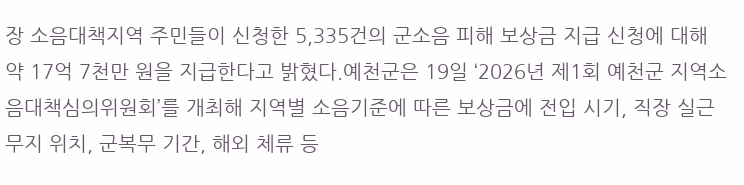장 소음대책지역 주민들이 신청한 5,335건의 군소음 피해 보상금 지급 신청에 대해 약 17억 7천만 원을 지급한다고 밝혔다.예천군은 19일 ‘2026년 제1회 예천군 지역소음대책심의위원회’를 개최해 지역별 소음기준에 따른 보상금에 전입 시기, 직장 실근무지 위치, 군복무 기간, 해외 체류 등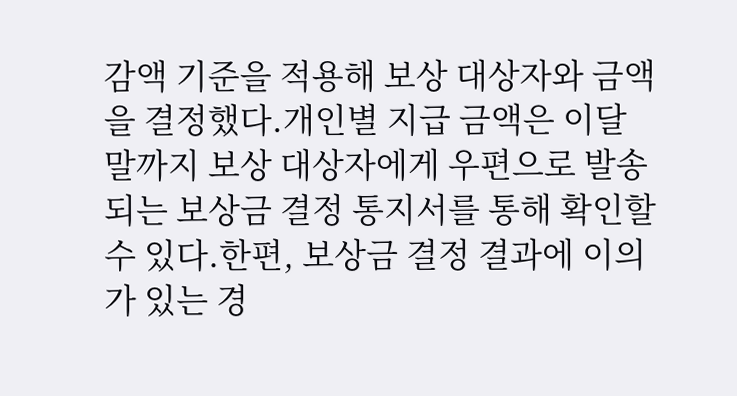감액 기준을 적용해 보상 대상자와 금액을 결정했다.개인별 지급 금액은 이달 말까지 보상 대상자에게 우편으로 발송되는 보상금 결정 통지서를 통해 확인할 수 있다.한편, 보상금 결정 결과에 이의가 있는 경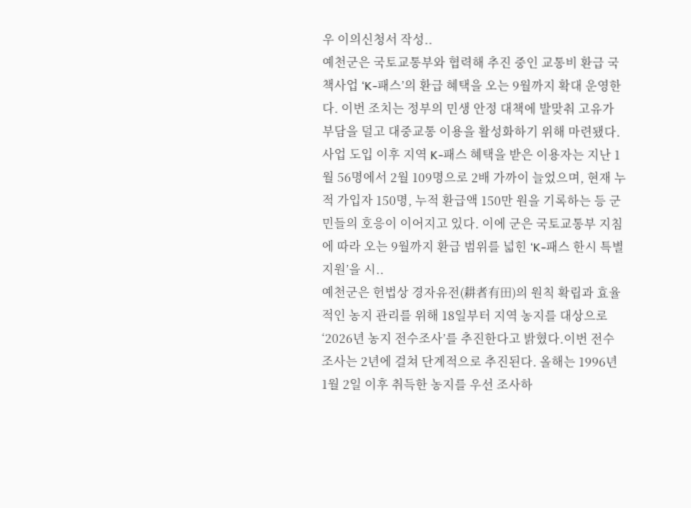우 이의신청서 작성..
예천군은 국토교통부와 협력해 추진 중인 교통비 환급 국책사업 ‘K-패스’의 환급 혜택을 오는 9월까지 확대 운영한다. 이번 조치는 정부의 민생 안정 대책에 발맞춰 고유가 부담을 덜고 대중교통 이용을 활성화하기 위해 마련됐다.사업 도입 이후 지역 K-패스 혜택을 받은 이용자는 지난 1월 56명에서 2월 109명으로 2배 가까이 늘었으며, 현재 누적 가입자 150명, 누적 환급액 150만 원을 기록하는 등 군민들의 호응이 이어지고 있다. 이에 군은 국토교통부 지침에 따라 오는 9월까지 환급 범위를 넓힌 ‘K-패스 한시 특별지원’을 시..
예천군은 헌법상 경자유전(耕者有田)의 원칙 확립과 효율적인 농지 관리를 위해 18일부터 지역 농지를 대상으로 ‘2026년 농지 전수조사’를 추진한다고 밝혔다.이번 전수조사는 2년에 걸쳐 단계적으로 추진된다. 올해는 1996년 1월 2일 이후 취득한 농지를 우선 조사하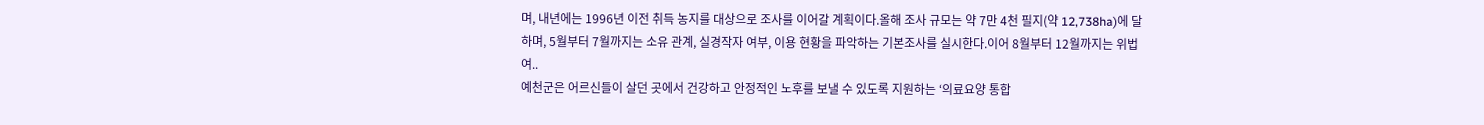며, 내년에는 1996년 이전 취득 농지를 대상으로 조사를 이어갈 계획이다.올해 조사 규모는 약 7만 4천 필지(약 12,738ha)에 달하며, 5월부터 7월까지는 소유 관계, 실경작자 여부, 이용 현황을 파악하는 기본조사를 실시한다.이어 8월부터 12월까지는 위법 여..
예천군은 어르신들이 살던 곳에서 건강하고 안정적인 노후를 보낼 수 있도록 지원하는 ‘의료요양 통합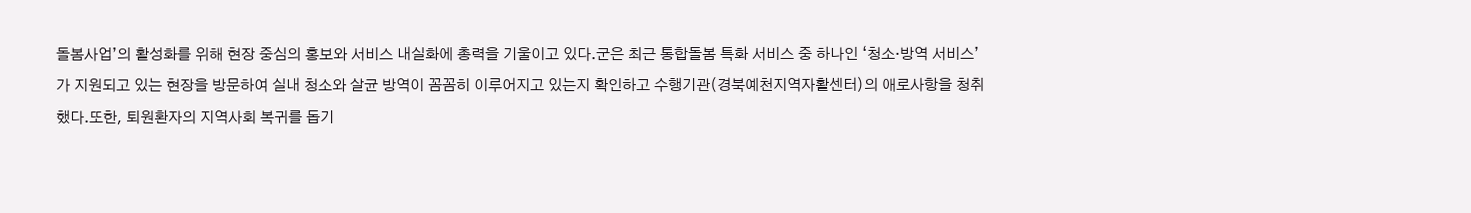돌봄사업’의 활성화를 위해 현장 중심의 홍보와 서비스 내실화에 총력을 기울이고 있다.군은 최근 통합돌봄 특화 서비스 중 하나인 ‘청소·방역 서비스’가 지원되고 있는 현장을 방문하여 실내 청소와 살균 방역이 꼼꼼히 이루어지고 있는지 확인하고 수행기관(경북예천지역자활센터)의 애로사항을 청취했다.또한, 퇴원환자의 지역사회 복귀를 돕기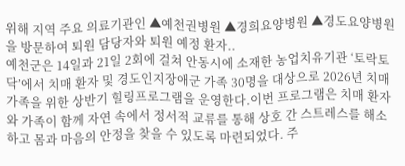위해 지역 주요 의료기관인 ▲예천권병원 ▲경희요양병원 ▲경도요양병원을 방문하여 퇴원 담당자와 퇴원 예정 환자..
예천군은 14일과 21일 2회에 걸쳐 안동시에 소재한 농업치유기관 ‘토락토닥’에서 치매 환자 및 경도인지장애군 가족 30명을 대상으로 2026년 치매 가족을 위한 상반기 힐링프로그램을 운영한다.이번 프로그램은 치매 환자와 가족이 함께 자연 속에서 정서적 교류를 통해 상호 간 스트레스를 해소하고 몸과 마음의 안정을 찾을 수 있도록 마련되었다. 주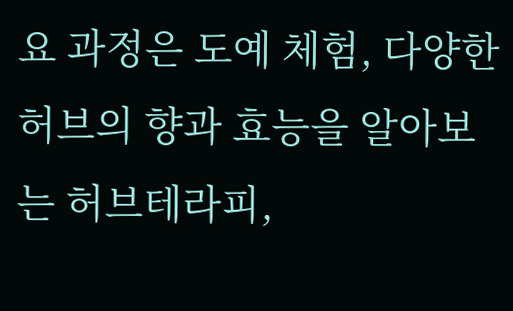요 과정은 도예 체험, 다양한 허브의 향과 효능을 알아보는 허브테라피,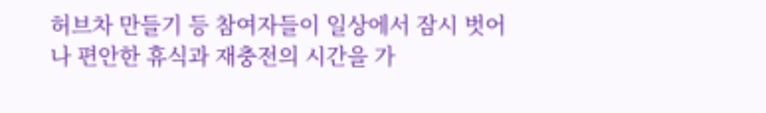허브차 만들기 등 참여자들이 일상에서 잠시 벗어나 편안한 휴식과 재충전의 시간을 가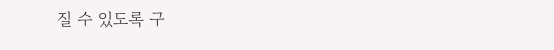질 수 있도록 구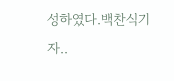성하였다.백찬식기자..